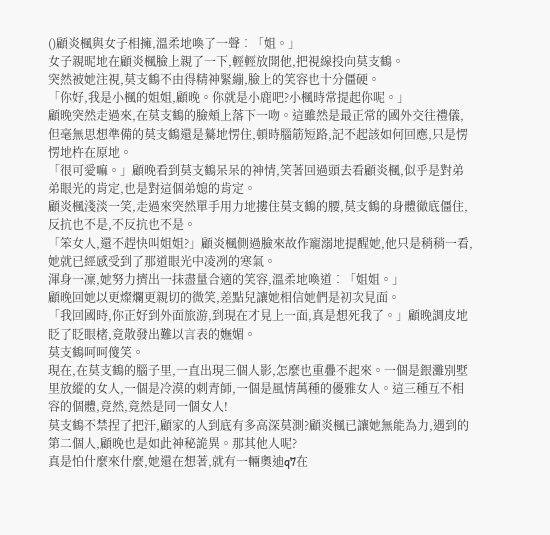()顧炎楓與女子相擁,溫柔地喚了一聲︰「姐。」
女子親昵地在顧炎楓臉上親了一下,輕輕放開他,把視線投向莫支鶴。
突然被她注視,莫支鶴不由得精神緊繃,臉上的笑容也十分僵硬。
「你好,我是小楓的姐姐,顧晚。你就是小鹿吧?小楓時常提起你呢。」
顧晚突然走過來,在莫支鶴的臉頰上落下一吻。這雖然是最正常的國外交往禮儀,但毫無思想準備的莫支鶴還是驀地愣住,頓時腦筋短路,記不起該如何回應,只是愣愣地杵在原地。
「很可愛嘛。」顧晚看到莫支鶴呆呆的神情,笑著回過頭去看顧炎楓,似乎是對弟弟眼光的肯定,也是對這個弟媳的肯定。
顧炎楓淺淡一笑,走過來突然單手用力地摟住莫支鶴的腰,莫支鶴的身體徹底僵住,反抗也不是,不反抗也不是。
「笨女人,還不趕快叫姐姐?」顧炎楓側過臉來故作寵溺地提醒她,他只是稍稍一看,她就已經感受到了那道眼光中凌冽的寒氣。
渾身一凜,她努力擠出一抹盡量合適的笑容,溫柔地喚道︰「姐姐。」
顧晚回她以更燦爛更親切的微笑,差點兒讓她相信她們是初次見面。
「我回國時,你正好到外面旅游,到現在才見上一面,真是想死我了。」顧晚調皮地眨了眨眼楮,竟散發出難以言表的嫵媚。
莫支鶴呵呵傻笑。
現在,在莫支鶴的腦子里,一直出現三個人影,怎麼也重疊不起來。一個是銀灘別墅里放縱的女人,一個是冷漠的刺青師,一個是風情萬種的優雅女人。這三種互不相容的個體,竟然,竟然是同一個女人!
莫支鶴不禁捏了把汗,顧家的人到底有多高深莫測?顧炎楓已讓她無能為力,遇到的第二個人,顧晚也是如此神秘詭異。那其他人呢?
真是怕什麼來什麼,她還在想著,就有一輛奧迪q7在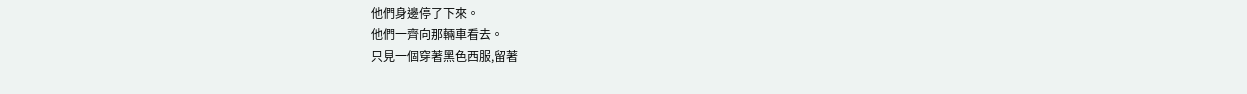他們身邊停了下來。
他們一齊向那輛車看去。
只見一個穿著黑色西服,留著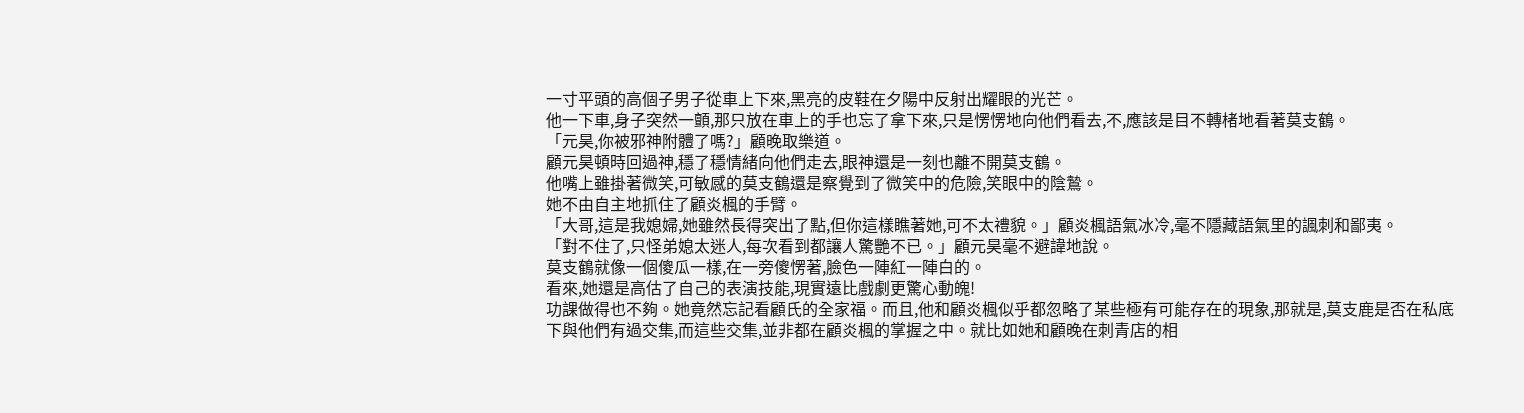一寸平頭的高個子男子從車上下來,黑亮的皮鞋在夕陽中反射出耀眼的光芒。
他一下車,身子突然一顫,那只放在車上的手也忘了拿下來,只是愣愣地向他們看去,不,應該是目不轉楮地看著莫支鶴。
「元昊,你被邪神附體了嗎?」顧晚取樂道。
顧元昊頓時回過神,穩了穩情緒向他們走去,眼神還是一刻也離不開莫支鶴。
他嘴上雖掛著微笑,可敏感的莫支鶴還是察覺到了微笑中的危險,笑眼中的陰鷙。
她不由自主地抓住了顧炎楓的手臂。
「大哥,這是我媳婦,她雖然長得突出了點,但你這樣瞧著她,可不太禮貌。」顧炎楓語氣冰冷,毫不隱藏語氣里的諷刺和鄙夷。
「對不住了,只怪弟媳太迷人,每次看到都讓人驚艷不已。」顧元昊毫不避諱地說。
莫支鶴就像一個傻瓜一樣,在一旁傻愣著,臉色一陣紅一陣白的。
看來,她還是高估了自己的表演技能,現實遠比戲劇更驚心動魄!
功課做得也不夠。她竟然忘記看顧氏的全家福。而且,他和顧炎楓似乎都忽略了某些極有可能存在的現象,那就是,莫支鹿是否在私底下與他們有過交集,而這些交集,並非都在顧炎楓的掌握之中。就比如她和顧晚在刺青店的相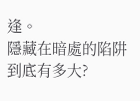逢。
隱藏在暗處的陷阱到底有多大?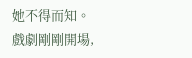她不得而知。
戲劇剛剛開場,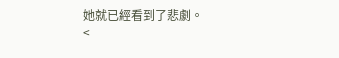她就已經看到了悲劇。
<